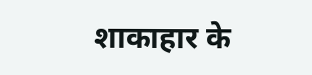शाकाहार के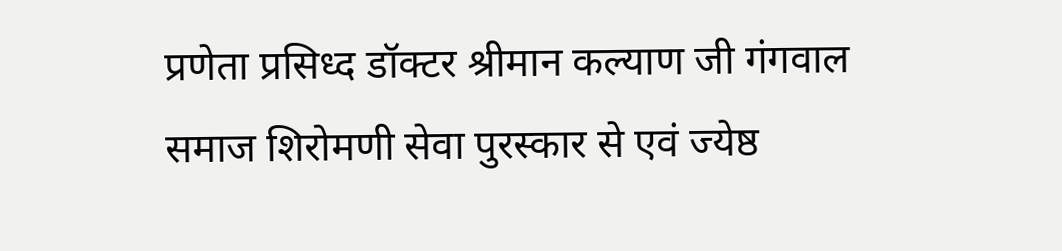प्रणेता प्रसिध्द डॉक्टर श्रीमान कल्याण जी गंगवाल समाज शिरोमणी सेवा पुरस्कार से एवं ज्येष्ठ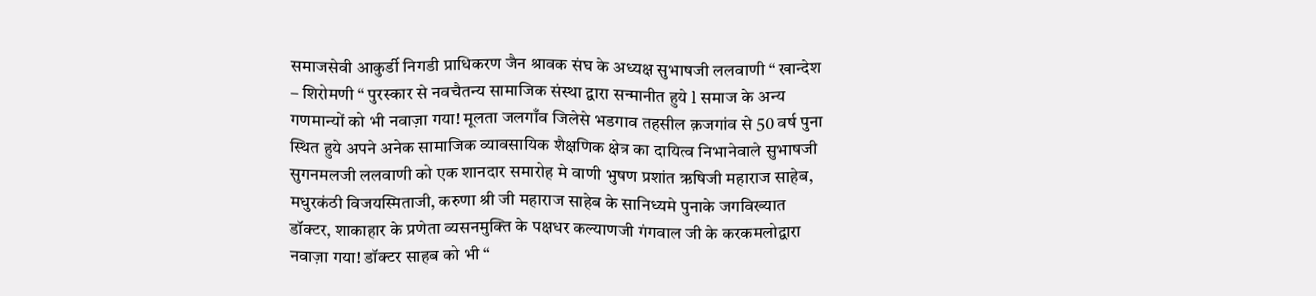समाजसेवी आकुर्डी निगडी प्राधिकरण जैन श्रावक संघ के अध्यक्ष सुभाषजी ललवाणी “ खान्देश – शिरोमणी “ पुरस्कार से नवचैतन्य सामाजिक संस्था द्वारा सन्मानीत हुये l समाज के अन्य गणमान्यों को भी नवाज़ा गया! मूलता जलगाँव जिलेसे भडगाव तहसील क़जगांव से 50 वर्ष पुना स्थित हुये अपने अनेक सामाजिक व्यावसायिक शैक्षणिक क्षेत्र का दायित्व निभानेवाले सुभाषजी सुगनमलजी ललवाणी को एक शानदार समारोह मे वाणी भुषण प्रशांत ऋषिजी महाराज साहेब, मधुरकंठी विजयस्मिताजी, करुणा श्री जी महाराज साहेब के सानिध्यमे पुनाके जगविख्यात डॉक्टर, शाकाहार के प्रणेता व्यसनमुक्ति के पक्षधर कल्याणजी गंगवाल जी के करकमलोद्वारा नवाज़ा गया! डॉक्टर साहब को भी “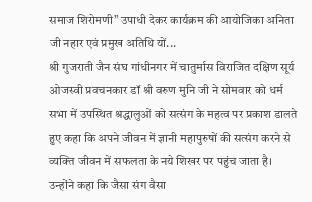समाज शिरोमणी” उपाधी देकर कार्यक्रम की आयोजिका अनिता जी नहार एवं प्रमुख अतिथि यों...
श्री गुजराती जैन संघ गांधीनगर में चातुर्मास विराजित दक्षिण सूर्य ओजस्वी प्रवचनकार डॉ श्री वरुण मुनि जी ने सोमवार को धर्म सभा में उपस्थित श्रद्धालुओं को सत्संग के महत्व पर प्रकाश डालते हुए कहा कि अपने जीवन में ज्ञानी महापुरुषों की सत्संग करने से व्यक्ति जीवन में सफलता के नये शिखर पर पहुंच जाता है। उन्होंने कहा कि जैसा संग वैसा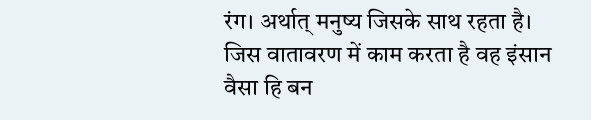रंग। अर्थात् मनुष्य जिसके साथ रहता है। जिस वातावरण में काम करता है वह इंसान वैसा हि बन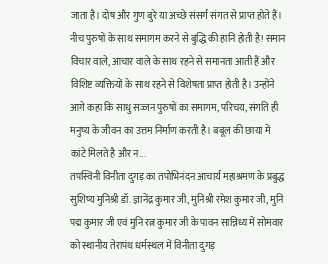जाता है। दोष और गुण बुरे या अच्छे संसर्ग संगत से प्राप्त होते हैं। नीच पुरुषों के साथ समागम करने से बुद्धि की हानि होती है! समान विचार वाले, आचार वाले के साथ रहने से समानता आती हैं और विशिष्ट व्यक्तियों के साथ रहने से विशेषता प्राप्त होती है। उन्होंने आगे कहा कि साधु सज्जन पुरुषों का समागम, परिचय, संगति ही मनुष्य के जीवन का उत्तम निर्माण करती है। बबूल की छाया में कांटे मिलते है और न...
तपस्विनी विनीता दुगड़ का तपोभिनंदन आचार्य महाश्रमण के प्रबुद्ध सुशिष्य मुनिश्री डॉ. ज्ञानेंद्र कुमार जी, मुनिश्री रमेश कुमार जी, मुनि पद्म कुमार जी एवं मुनि रत्न कुमार जी के पावन सान्निध्य में सोमवार को स्थानीय तेरापंथ धर्मस्थल में विनीता दुगड़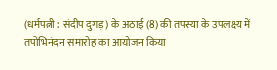(धर्मपत्नी : संदीप दुगड़) के अठाई (8) की तपस्या के उपलक्ष्य में तपोभिनंदन समारोह का आयोजन किया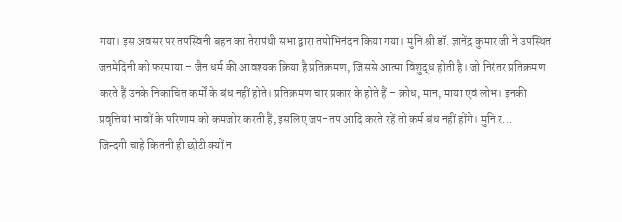गया। इस अवसर पर तपस्विनी बहन का तेरापंथी सभा द्वारा तपोभिनंदन किया गया। मुनि श्री डॉ. ज्ञानेंद्र कुमार जी ने उपस्थित जनमेदिनी को फरमाया – जैन धर्म की आवश्यक क्रिया है प्रतिक्रमण, जिससे आत्मा विशुद्ध होती है। जो निरंतर प्रतिक्रमण करते हैं उनके निकाचित कर्मों के बंध नहीं होते। प्रतिक्रमण चार प्रकार के होते हैं – क्रोध, मान, माया एवं लोभ। इनकी प्रवृत्तियां भावों के परिणाम को कमजोर करती हैं, इसलिए जप-तप आदि करते रहें तो कर्म बंध नहीं होंगे। मुनि र...
जिन्दगी चाहे कितनी ही छोटी क्यों न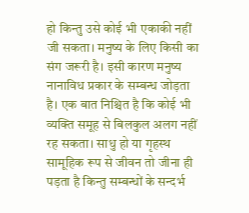हो किन्तु उसे कोई भी एकाकी नहीं जी सकता। मनुष्य के लिए किसी का संग जरूरी है। इसी कारण मनुष्य नानाविध प्रकार के सम्बन्ध जोड़ता है। एक बात निश्चित है कि कोई भी व्यक्ति समूह से बिलकुल अलग नहीं रह सकता। साधु हो या गृहस्थ सामूहिक रूप से जीवन तो जीना ही पड़ता है किन्तु सम्बन्धों के सन्दर्भ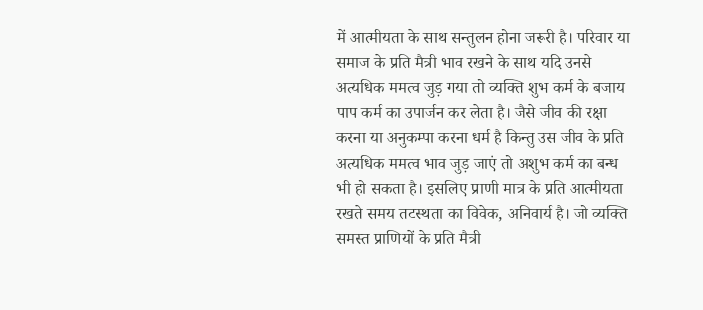में आत्मीयता के साथ सन्तुलन होना जरूरी है। परिवार या समाज के प्रति मैत्री भाव रखने के साथ यदि उनसे अत्यधिक ममत्व जुड़ गया तो व्यक्ति शुभ कर्म के बजाय पाप कर्म का उपार्जन कर लेता है। जैसे जीव की रक्षा करना या अनुकम्पा करना धर्म है किन्तु उस जीव के प्रति अत्यधिक ममत्व भाव जुड़ जाएं तो अशुभ कर्म का बन्ध भी हो सकता है। इसलिए प्राणी मात्र के प्रति आत्मीयता रखते समय तटस्थता का विवेक, अनिवार्य है। जो व्यक्ति समस्त प्राणियों के प्रति मैत्री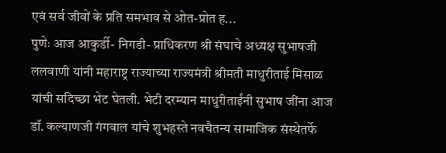एवं सर्व जीवों के प्रति समभाव से ओत-प्रोत ह...
पुणेः आज आकुर्डी- निगडी- प्राधिकरण श्री संघाचे अध्यक्ष सुभाषजी ललवाणी यांनी महाराष्ट्र राज्याच्या राज्यमंत्री श्रीमती माधुरीताई मिसाळ यांची सदिच्छा भेट घेतली. भेटी दरम्यान माधुरीताईंनी सुभाष जींना आज डॉ. कल्याणजी गंगवाल यांचे शुभहस्ते नवचैतन्य सामाजिक संस्थेतर्फे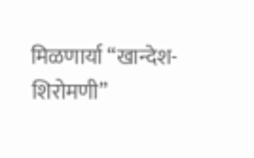मिळणार्या “खान्देश-शिरोमणी”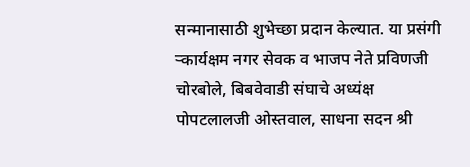सन्मानासाठी शुभेच्छा प्रदान केल्यात. या प्रसंगी ऱ्कार्यक्षम नगर सेवक व भाजप नेते प्रविणजी चोरबोले, बिबवेवाडी संघाचे अध्यंक्ष पोपटलालजी ओस्तवाल, साधना सदन श्री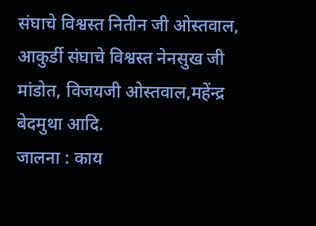संघाचे विश्वस्त नितीन जी ओस्तवाल, आकुर्डी संघाचे विश्वस्त नेनसुख जी मांडोत, विजयजी ओस्तवाल,महेंन्द्र बेदमुथा आदि.
जालना : काय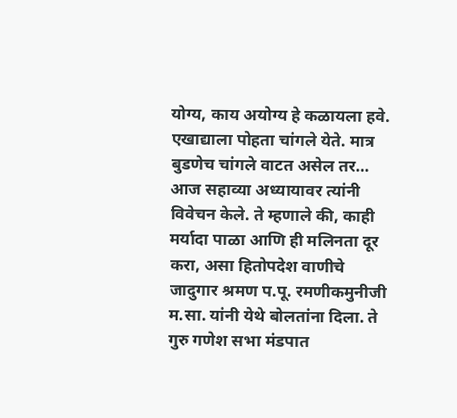योग्य, काय अयोग्य हे कळायला हवे. एखाद्याला पोहता चांगले येते. मात्र बुडणेच चांगले वाटत असेल तर… आज सहाव्या अध्यायावर त्यांनी विवेचन केले. ते म्हणाले की, काही मर्यादा पाळा आणि ही मलिनता दूर करा, असा हितोपदेश वाणीचे जादुगार श्रमण प.पू. रमणीकमुनीजी म.सा. यांनी येथे बोलतांना दिला. ते गुरु गणेश सभा मंडपात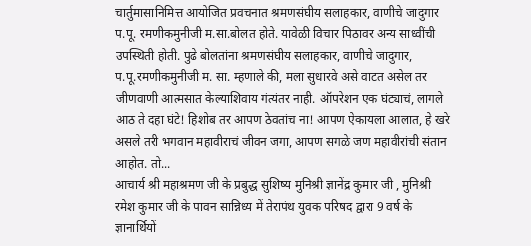चार्तुमासानिमित्त आयोजित प्रवचनात श्रमणसंघीय सलाहकार, वाणीचे जादुगार प.पू. रमणीकमुनीजी म.सा.बोलत होते. यावेळी विचार पिठावर अन्य साध्वींची उपस्थिती होती. पुढे बोलतांना श्रमणसंघीय सलाहकार, वाणीचे जादुगार, प.पू.रमणीकमुनीजी म. सा. म्हणाले की, मला सुधारवे असे वाटत असेल तर जीणवाणी आत्मसात केल्याशिवाय गंत्यंतर नाही. ऑपरेशन एक घंट्याचं, लागले आठ ते दहा घंटे! हिशोब तर आपण ठेवतांच ना! आपण ऐकायला आलात, हे खरे असले तरी भगवान महावीराचं जीवन जगा, आपण सगळे जण महावीरांची संतान आहोत. तो...
आचार्य श्री महाश्रमण जी के प्रबुद्ध सुशिष्य मुनिश्री ज्ञानेंद्र कुमार जी , मुनिश्री रमेश कुमार जी के पावन सान्निध्य में तेरापंथ युवक परिषद द्वारा 9 वर्ष के ज्ञानार्थियों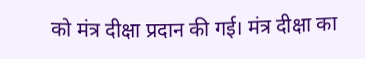को मंत्र दीक्षा प्रदान की गई। मंत्र दीक्षा का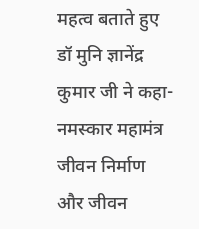महत्व बताते हुए डॉ मुनि ज्ञानेंद्र कुमार जी ने कहा- नमस्कार महामंत्र जीवन निर्माण और जीवन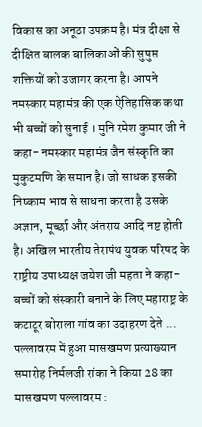विकास का अनूठा उपक्रम है। मंत्र दीक्षा से दीक्षित बालक बालिकाओं की सुषुप्त शक्तियों को उजागर करना है। आपने नमस्कार महामंत्र की एक ऐतिहासिक कथा भी बच्चों को सुनाई । मुनि रमेश कुमार जी ने कहा- नमस्कार महामंत्र जैन संस्कृति का मुकुटमणि के समान है। जो साधक इसकी निष्काम भाव से साधना करता है उसके अज्ञान, मूर्च्छा और अंतराय आदि नष्ट होती है। अखिल भारतीय तेरापंथ युवक परिषद के राष्ट्रीय उपाध्यक्ष जयेश जी महता ने कहा- बच्चों को संस्कारी बनाने के लिए महाराष्ट्र के कटाटूर बोराला गांव का उदाहरण देते ...
पल्लावरम में हुआ मासखमण प्रत्याख्यान समारोह निर्मलजी रांका ने किया 28 का मासखमण पल्लावरम :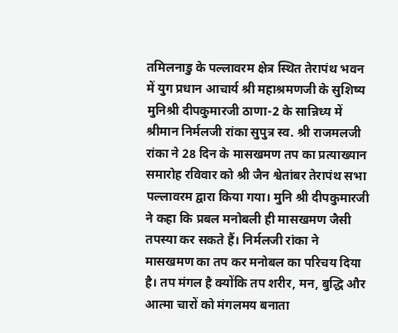तमिलनाडु के पल्लावरम क्षेत्र स्थित तेरापंथ भवन में युग प्रधान आचार्य श्री महाश्रमणजी के सुशिष्य मुनिश्री दीपकुमारजी ठाणा-2 के सान्निध्य में श्रीमान निर्मलजी रांका सुपुत्र स्व. श्री राजमलजी रांका ने 28 दिन के मासखमण तप का प्रत्याख्यान समारोह रविवार को श्री जैन श्वेतांबर तेरापंथ सभा पल्लावरम द्वारा किया गया। मुनि श्री दीपकुमारजी ने कहा कि प्रबल मनोबली ही मासखमण जैसी तपस्या कर सकते हैं। निर्मलजी रांका ने मासखमण का तप कर मनोबल का परिचय दिया है। तप मंगल है क्योंकि तप शरीर, मन, बुद्धि और आत्मा चारों को मंगलमय बनाता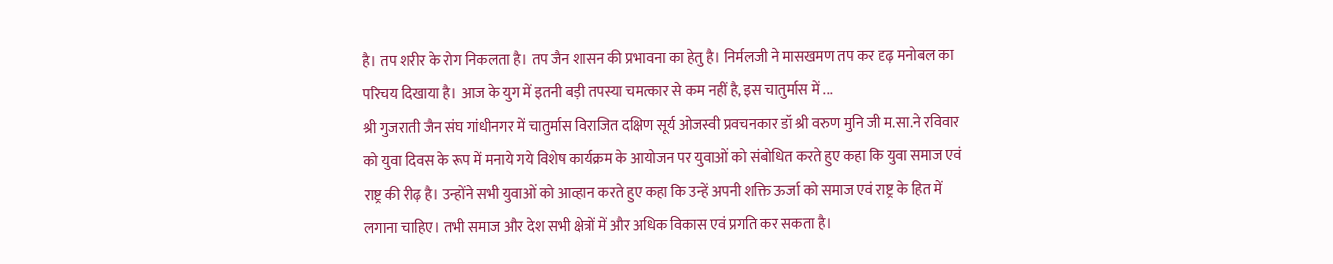है। तप शरीर के रोग निकलता है। तप जैन शासन की प्रभावना का हेतु है। निर्मलजी ने मासखमण तप कर दृढ़ मनोबल का परिचय दिखाया है। आज के युग में इतनी बड़ी तपस्या चमत्कार से कम नहीं है, इस चातुर्मास में ...
श्री गुजराती जैन संघ गांधीनगर में चातुर्मास विराजित दक्षिण सूर्य ओजस्वी प्रवचनकार डॉ श्री वरुण मुनि जी म.सा.ने रविवार को युवा दिवस के रूप में मनाये गये विशेष कार्यक्रम के आयोजन पर युवाओं को संबोधित करते हुए कहा कि युवा समाज एवं राष्ट्र की रीढ़ है। उन्होंने सभी युवाओं को आव्हान करते हुए कहा कि उन्हें अपनी शक्ति ऊर्जा को समाज एवं राष्ट्र के हित में लगाना चाहिए। तभी समाज और देश सभी क्षेत्रों में और अधिक विकास एवं प्रगति कर सकता है।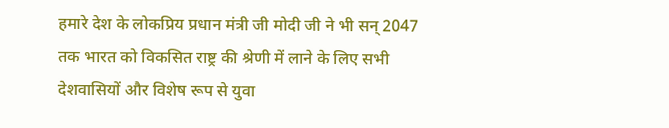हमारे देश के लोकप्रिय प्रधान मंत्री जी मोदी जी ने भी सन् 2047 तक भारत को विकसित राष्ट्र की श्रेणी में लाने के लिए सभी देशवासियों और विशेष रूप से युवा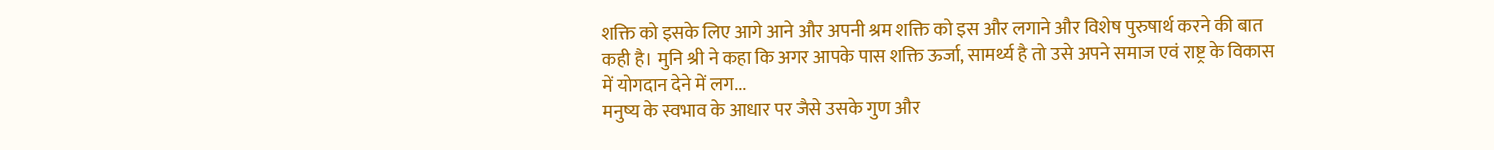शक्ति को इसके लिए आगे आने और अपनी श्रम शक्ति को इस और लगाने और विशेष पुरुषार्थ करने की बात कही है। मुनि श्री ने कहा कि अगर आपके पास शक्ति ऊर्जा, सामर्थ्य है तो उसे अपने समाज एवं राष्ट्र के विकास में योगदान देने में लग...
मनुष्य के स्वभाव के आधार पर जैसे उसके गुण और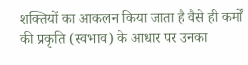शक्तियों का आकलन किया जाता है वैसे ही कर्मों की प्रकृति (स्वभाव) के आधार पर उनका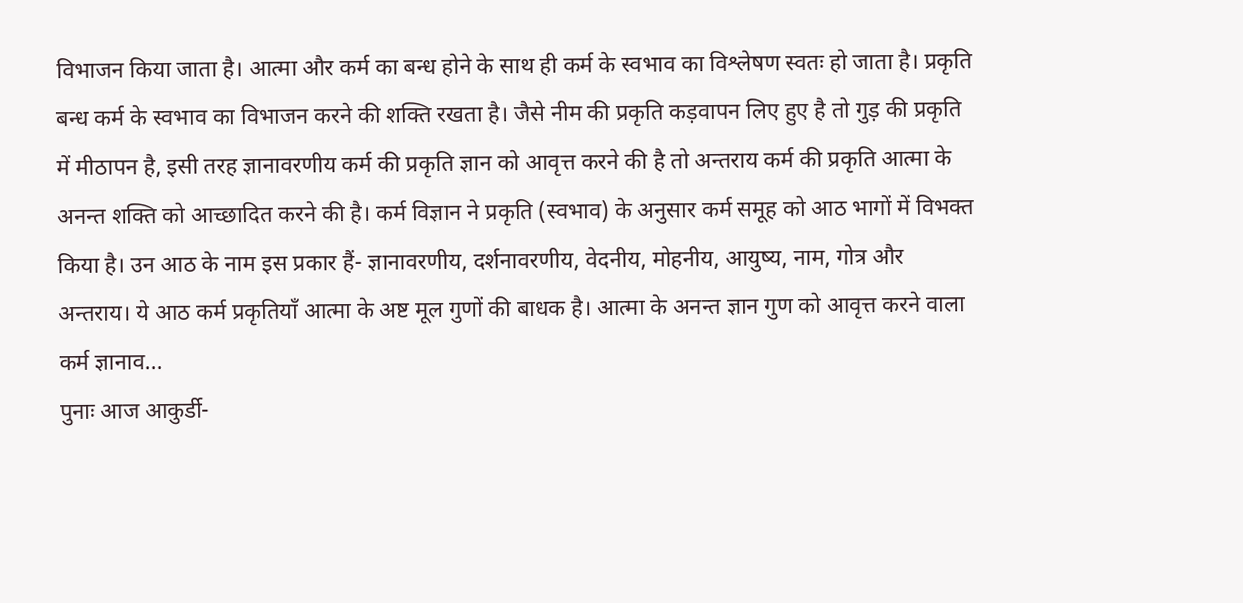विभाजन किया जाता है। आत्मा और कर्म का बन्ध होने के साथ ही कर्म के स्वभाव का विश्लेषण स्वतः हो जाता है। प्रकृति बन्ध कर्म के स्वभाव का विभाजन करने की शक्ति रखता है। जैसे नीम की प्रकृति कड़वापन लिए हुए है तो गुड़ की प्रकृति में मीठापन है, इसी तरह ज्ञानावरणीय कर्म की प्रकृति ज्ञान को आवृत्त करने की है तो अन्तराय कर्म की प्रकृति आत्मा के अनन्त शक्ति को आच्छादित करने की है। कर्म विज्ञान ने प्रकृति (स्वभाव) के अनुसार कर्म समूह को आठ भागों में विभक्त किया है। उन आठ के नाम इस प्रकार हैं- ज्ञानावरणीय, दर्शनावरणीय, वेदनीय, मोहनीय, आयुष्य, नाम, गोत्र और अन्तराय। ये आठ कर्म प्रकृतियाँ आत्मा के अष्ट मूल गुणों की बाधक है। आत्मा के अनन्त ज्ञान गुण को आवृत्त करने वाला कर्म ज्ञानाव...
पुनाः आज आकुर्डी-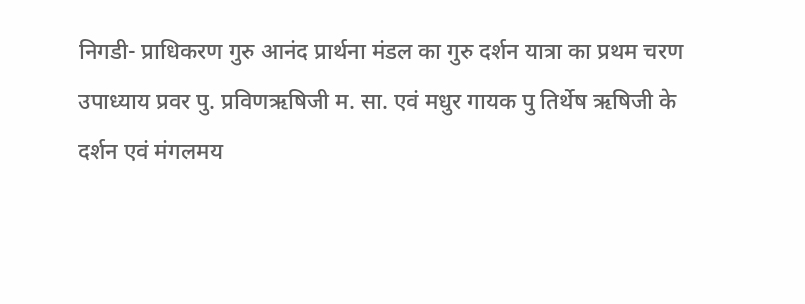निगडी- प्राधिकरण गुरु आनंद प्रार्थना मंडल का गुरु दर्शन यात्रा का प्रथम चरण उपाध्याय प्रवर पु. प्रविणऋषिजी म. सा. एवं मधुर गायक पु तिर्थेष ऋषिजी के दर्शन एवं मंगलमय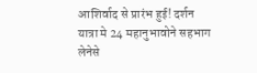आशिर्वाद से प्रारंभ हुई! दर्शन यात्रा मे 24 महानुभावोने सहभाग लेनेसे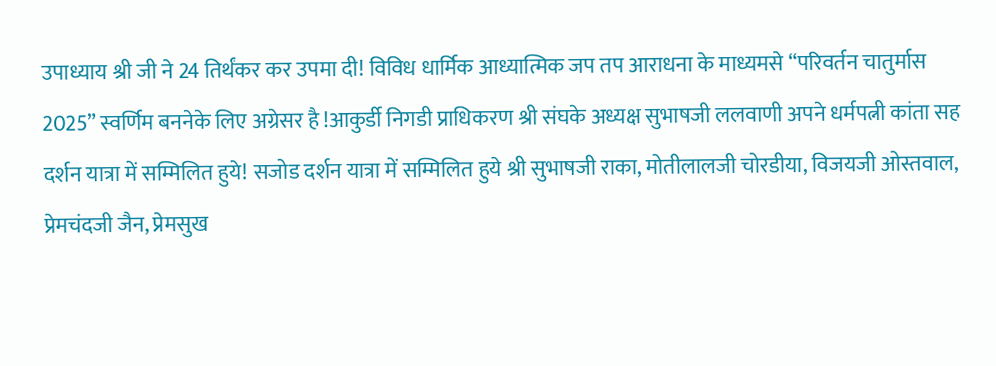उपाध्याय श्री जी ने 24 तिर्थंकर कर उपमा दी! विविध धार्मिक आध्यात्मिक जप तप आराधना के माध्यमसे “परिवर्तन चातुर्मास 2025” स्वर्णिम बननेके लिए अग्रेसर है !आकुर्डी निगडी प्राधिकरण श्री संघके अध्यक्ष सुभाषजी ललवाणी अपने धर्मपत्नी कांता सह दर्शन यात्रा में सम्मिलित हुये! सजोड दर्शन यात्रा में सम्मिलित हुये श्री सुभाषजी राका, मोतीलालजी चोरडीया, विजयजी ओस्तवाल, प्रेमचंदजी जैन, प्रेमसुख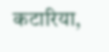कटारिया,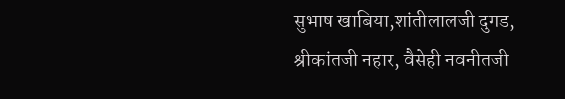सुभाष खाबिया,शांतीलालजी दुगड, श्रीकांतजी नहार, वैसेही नवनीतजी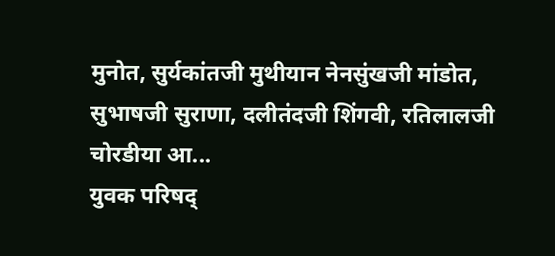मुनोत, सुर्यकांतजी मुथीयान नेनसुंखजी मांडोत, सुभाषजी सुराणा, दलीतंदजी शिंगवी, रतिलालजी चोरडीया आ...
युवक परिषद्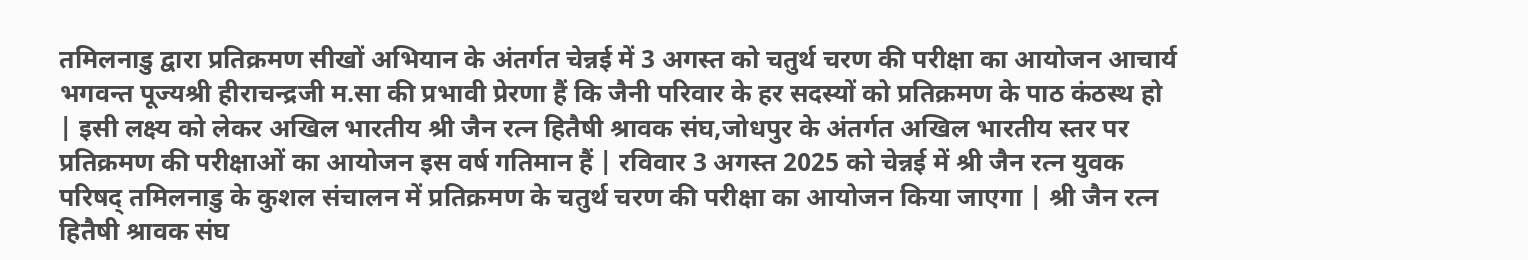तमिलनाडु द्वारा प्रतिक्रमण सीखों अभियान के अंतर्गत चेन्नई में 3 अगस्त को चतुर्थ चरण की परीक्षा का आयोजन आचार्य भगवन्त पूज्यश्री हीराचन्द्रजी म.सा की प्रभावी प्रेरणा हैं कि जैनी परिवार के हर सदस्यों को प्रतिक्रमण के पाठ कंठस्थ हो | इसी लक्ष्य को लेकर अखिल भारतीय श्री जैन रत्न हितैषी श्रावक संघ,जोधपुर के अंतर्गत अखिल भारतीय स्तर पर प्रतिक्रमण की परीक्षाओं का आयोजन इस वर्ष गतिमान हैं | रविवार 3 अगस्त 2025 को चेन्नई में श्री जैन रत्न युवक परिषद् तमिलनाडु के कुशल संचालन में प्रतिक्रमण के चतुर्थ चरण की परीक्षा का आयोजन किया जाएगा | श्री जैन रत्न हितैषी श्रावक संघ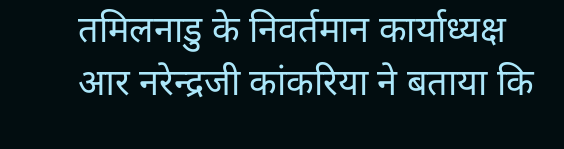तमिलनाडु के निवर्तमान कार्याध्यक्ष आर नरेन्द्रजी कांकरिया ने बताया कि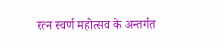रत्न स्वर्ण महोत्सव के अन्तर्गत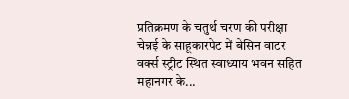प्रतिक्रमण के चतुर्थ चरण की परीक्षा चेन्नई के साहूकारपेट में बेसिन वाटर वर्क्स स्ट्रीट स्थित स्वाध्याय भवन सहित महानगर के...